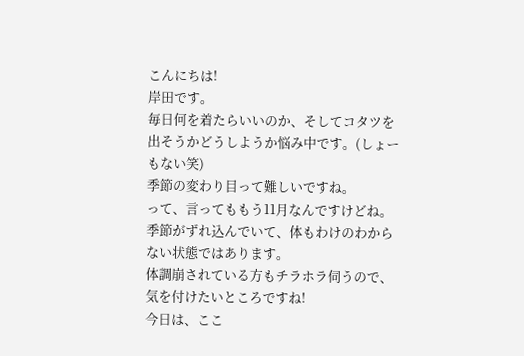こんにちは!
岸田です。
毎日何を着たらいいのか、そしてコタツを出そうかどうしようか悩み中です。(しょーもない笑)
季節の変わり目って難しいですね。
って、言ってももう11月なんですけどね。
季節がずれ込んでいて、体もわけのわからない状態ではあります。
体調崩されている方もチラホラ伺うので、気を付けたいところですね!
今日は、ここ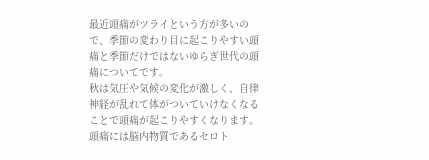最近頭痛がツライという方が多いので、季節の変わり目に起こりやすい頭痛と季節だけではないゆらぎ世代の頭痛についてです。
秋は気圧や気候の変化が激しく、自律神経が乱れて体がついていけなくなることで頭痛が起こりやすくなります。
頭痛には脳内物質であるセロト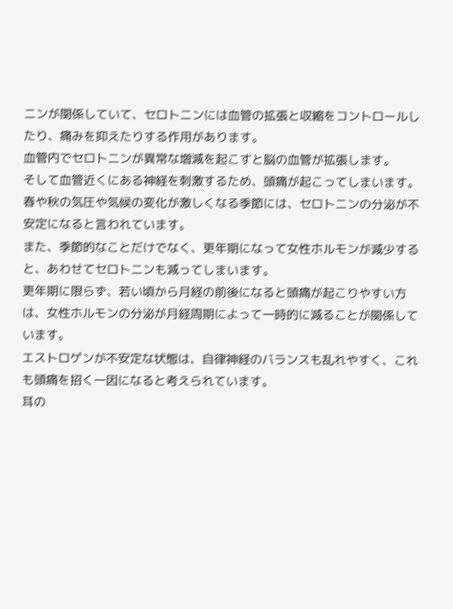ニンが関係していて、セロトニンには血管の拡張と収縮をコントロールしたり、痛みを抑えたりする作用があります。
血管内でセロトニンが異常な増減を起こすと脳の血管が拡張します。
そして血管近くにある神経を刺激するため、頭痛が起こってしまいます。
春や秋の気圧や気候の変化が激しくなる季節には、セロトニンの分泌が不安定になると言われています。
また、季節的なことだけでなく、更年期になって女性ホルモンが減少すると、あわせてセロトニンも減ってしまいます。
更年期に限らず、若い頃から月経の前後になると頭痛が起こりやすい方は、女性ホルモンの分泌が月経周期によって一時的に減ることが関係しています。
エストロゲンが不安定な状態は、自律神経のバランスも乱れやすく、これも頭痛を招く一因になると考えられています。
耳の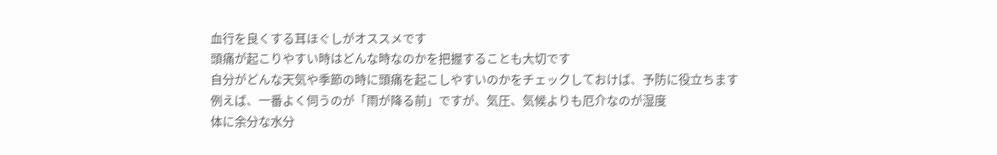血行を良くする耳ほぐしがオススメです
頭痛が起こりやすい時はどんな時なのかを把握することも大切です
自分がどんな天気や季節の時に頭痛を起こしやすいのかをチェックしておけば、予防に役立ちます
例えば、一番よく伺うのが「雨が降る前」ですが、気圧、気候よりも厄介なのが湿度
体に余分な水分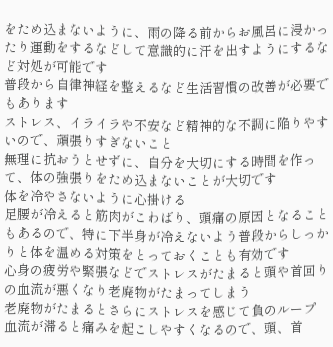をため込まないように、雨の降る前からお風呂に浸かったり運動をするなどして意識的に汗を出すようにするなど対処が可能です
普段から自律神経を整えるなど生活習慣の改善が必要でもあります
ストレス、イライラや不安など精神的な不調に陥りやすいので、頑張りすぎないこと
無理に抗おうとせずに、自分を大切にする時間を作って、体の強張りをため込まないことが大切です
体を冷やさないように心掛ける
足腰が冷えると筋肉がこわばり、頭痛の原因となることもあるので、特に下半身が冷えないよう普段からしっかりと体を温める対策をとっておくことも有効です
心身の疲労や緊張などでストレスがたまると頭や首回りの血流が悪くなり老廃物がたまってしまう
老廃物がたまるとさらにストレスを感じて負のループ
血流が滞ると痛みを起こしやすくなるので、頭、首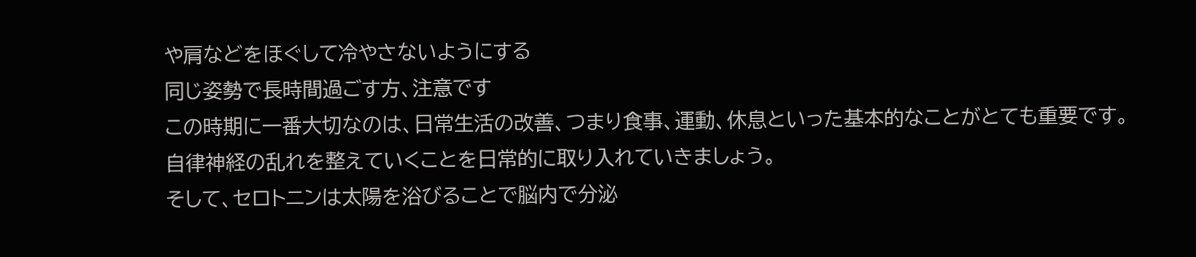や肩などをほぐして冷やさないようにする
同じ姿勢で長時間過ごす方、注意です
この時期に一番大切なのは、日常生活の改善、つまり食事、運動、休息といった基本的なことがとても重要です。
自律神経の乱れを整えていくことを日常的に取り入れていきましょう。
そして、セロトニンは太陽を浴びることで脳内で分泌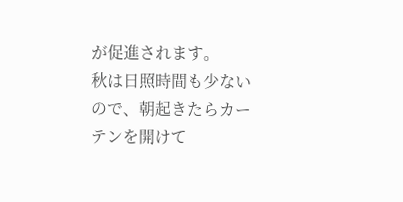が促進されます。
秋は日照時間も少ないので、朝起きたらカーテンを開けて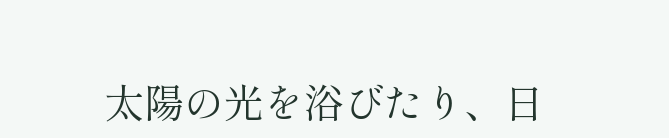太陽の光を浴びたり、日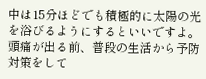中は15分ほどでも積極的に太陽の光を浴びるようにするといいですよ。
頭痛が出る前、普段の生活から予防対策をして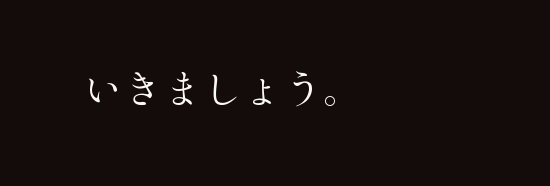いきましょう。